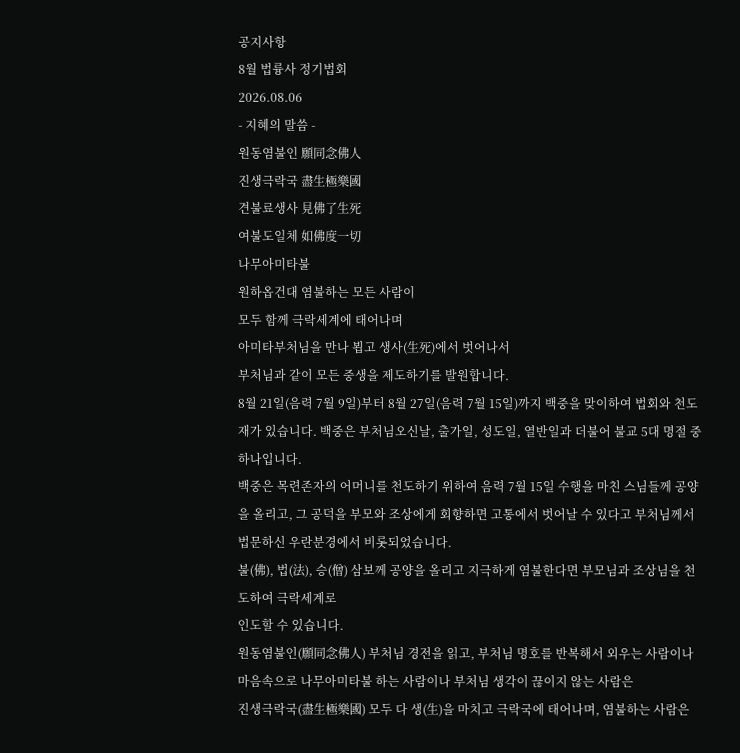공지사항
8월 법륭사 정기법회
2026.08.06
- 지혜의 말씀 -
원동염불인 願同念佛人
진생극락국 盡生極樂國
견불료생사 見佛了生死
여불도일체 如佛度一切
나무아미타불
원하옵건대 염불하는 모든 사람이
모두 함께 극락세계에 태어나며
아미타부처님을 만나 뵙고 생사(生死)에서 벗어나서
부처님과 같이 모든 중생을 제도하기를 발원합니다.
8월 21일(음력 7월 9일)부터 8월 27일(음력 7월 15일)까지 백중을 맞이하여 법회와 천도재가 있습니다. 백중은 부처님오신날, 출가일, 성도일, 열반일과 더불어 불교 5대 명절 중 하나입니다.
백중은 목련존자의 어머니를 천도하기 위하여 음력 7월 15일 수행을 마친 스님들께 공양을 올리고, 그 공덕을 부모와 조상에게 회향하면 고통에서 벗어날 수 있다고 부처님께서 법문하신 우란분경에서 비롯되었습니다.
불(佛), 법(法), 승(僧) 삼보께 공양을 올리고 지극하게 염불한다면 부모님과 조상님을 천도하여 극락세계로
인도할 수 있습니다.
원동염불인(願同念佛人) 부처님 경전을 읽고, 부처님 명호를 반복해서 외우는 사람이나 마음속으로 나무아미타불 하는 사람이나 부처님 생각이 끊이지 않는 사람은
진생극락국(盡生極樂國) 모두 다 생(生)을 마치고 극락국에 태어나며, 염불하는 사람은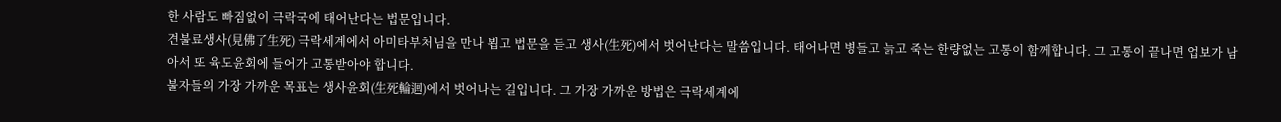한 사람도 빠짐없이 극락국에 태어난다는 법문입니다.
견불료생사(見佛了生死) 극락세계에서 아미타부처님을 만나 뵙고 법문을 듣고 생사(生死)에서 벗어난다는 말씀입니다. 태어나면 병들고 늙고 죽는 한량없는 고통이 함께합니다. 그 고통이 끝나면 업보가 남아서 또 육도윤회에 들어가 고통받아야 합니다.
불자들의 가장 가까운 목표는 생사윤회(生死輪迴)에서 벗어나는 길입니다. 그 가장 가까운 방법은 극락세계에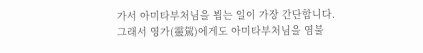가서 아미타부처님을 뵙는 일이 가장 간단합니다.
그래서 영가(靈駕)에게도 아미타부처님을 염불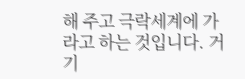해 주고 극락세계에 가라고 하는 것입니다. 거기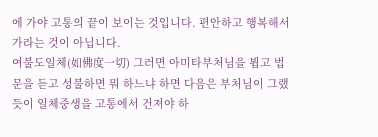에 가야 고통의 끝이 보이는 것입니다. 편안하고 행복해서 가라는 것이 아닙니다.
여불도일체(如佛度一切) 그러면 아미타부처님을 뵙고 법문을 듣고 성불하면 뭐 하느냐 하면 다음은 부처님이 그랬듯이 일체중생을 고통에서 건져야 하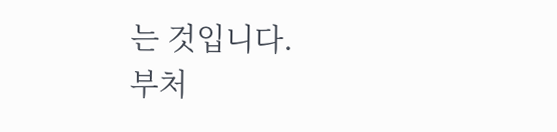는 것입니다.
부처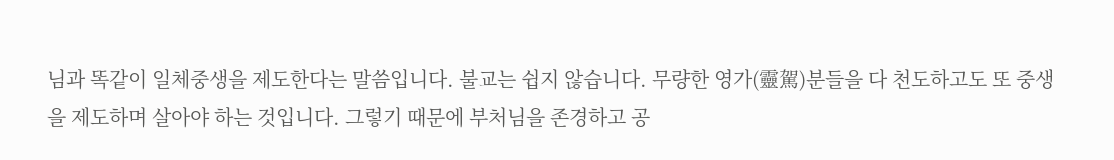님과 똑같이 일체중생을 제도한다는 말씀입니다. 불교는 쉽지 않습니다. 무량한 영가(靈駕)분들을 다 천도하고도 또 중생을 제도하며 살아야 하는 것입니다. 그렇기 때문에 부처님을 존경하고 공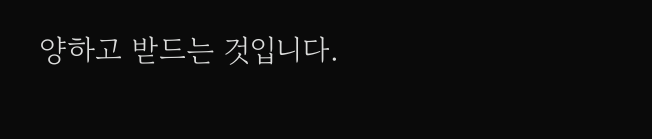양하고 받드는 것입니다.